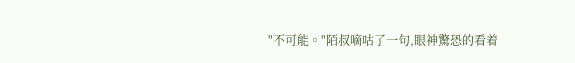"不可能。"陌叔嘀咕了一句,眼神驚恐的看着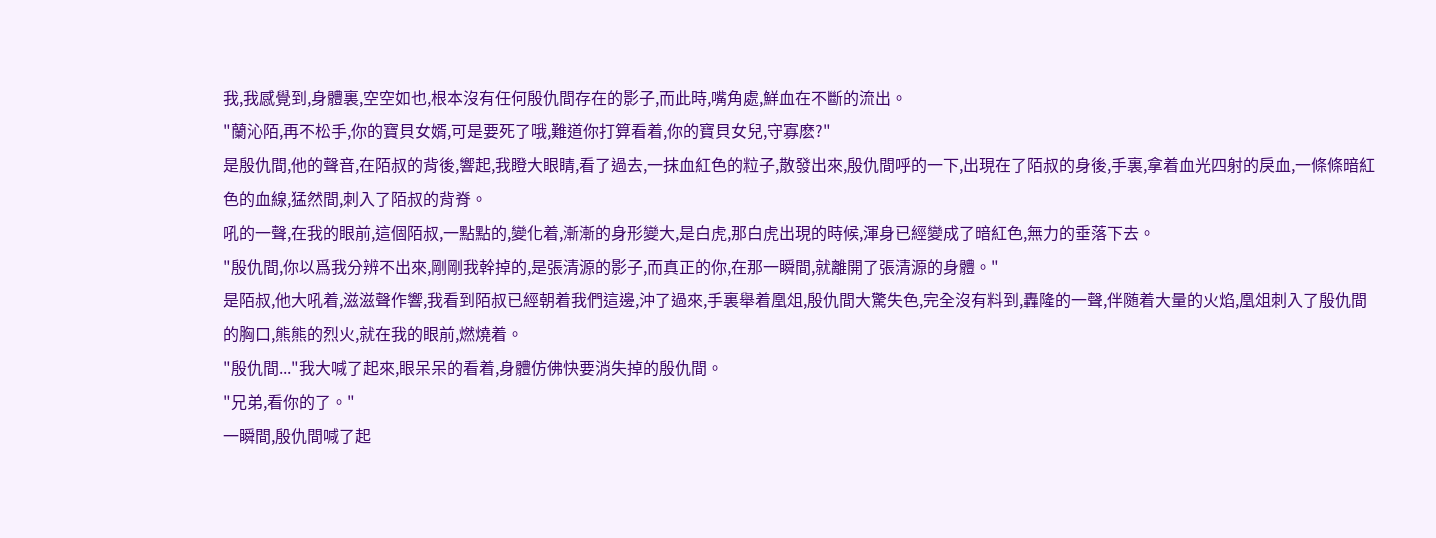我,我感覺到,身體裏,空空如也,根本沒有任何殷仇間存在的影子,而此時,嘴角處,鮮血在不斷的流出。
"蘭沁陌,再不松手,你的寶貝女婿,可是要死了哦,難道你打算看着,你的寶貝女兒,守寡麽?"
是殷仇間,他的聲音,在陌叔的背後,響起,我瞪大眼睛,看了過去,一抹血紅色的粒子,散發出來,殷仇間呼的一下,出現在了陌叔的身後,手裏,拿着血光四射的戾血,一條條暗紅色的血線,猛然間,刺入了陌叔的背脊。
吼的一聲,在我的眼前,這個陌叔,一點點的,變化着,漸漸的身形變大,是白虎,那白虎出現的時候,渾身已經變成了暗紅色,無力的垂落下去。
"殷仇間,你以爲我分辨不出來,剛剛我幹掉的,是張清源的影子,而真正的你,在那一瞬間,就離開了張清源的身體。"
是陌叔,他大吼着,滋滋聲作響,我看到陌叔已經朝着我們這邊,沖了過來,手裏舉着凰俎,殷仇間大驚失色,完全沒有料到,轟隆的一聲,伴随着大量的火焰,凰俎刺入了殷仇間的胸口,熊熊的烈火,就在我的眼前,燃燒着。
"殷仇間..."我大喊了起來,眼呆呆的看着,身體仿佛快要消失掉的殷仇間。
"兄弟,看你的了。"
一瞬間,殷仇間喊了起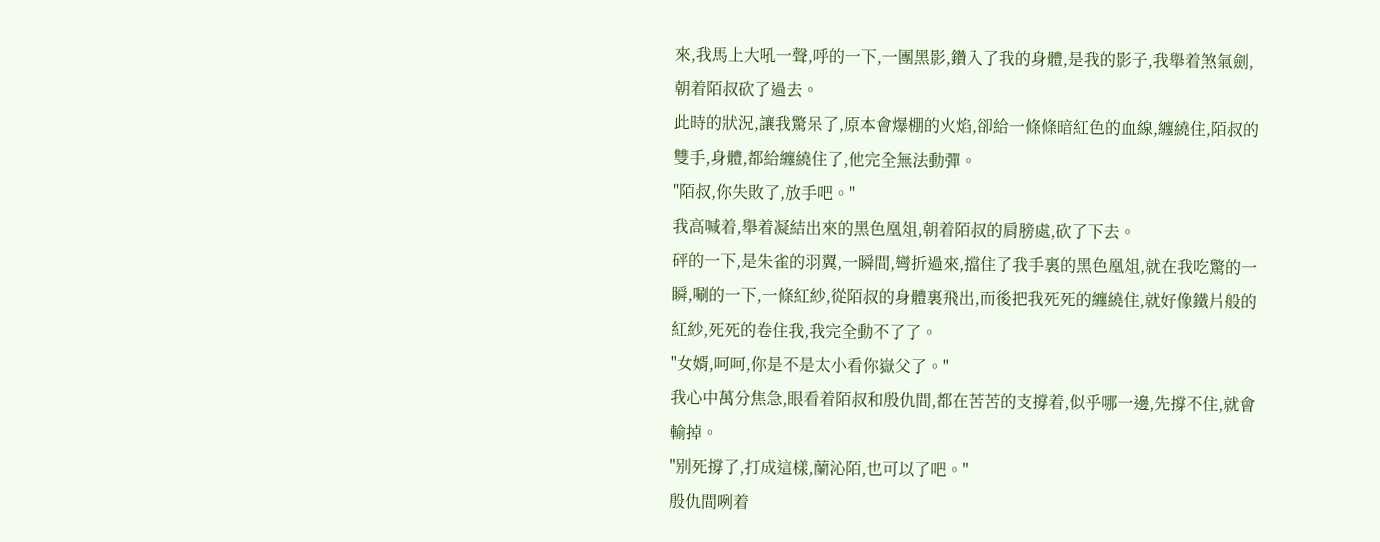來,我馬上大吼一聲,呼的一下,一團黑影,鑽入了我的身體,是我的影子,我舉着煞氣劍,朝着陌叔砍了過去。
此時的狀況,讓我驚呆了,原本會爆棚的火焰,卻給一條條暗紅色的血線,纏繞住,陌叔的雙手,身體,都給纏繞住了,他完全無法動彈。
"陌叔,你失敗了,放手吧。"
我高喊着,舉着凝結出來的黑色凰俎,朝着陌叔的肩膀處,砍了下去。
砰的一下,是朱雀的羽翼,一瞬間,彎折過來,擋住了我手裏的黑色凰俎,就在我吃驚的一瞬,唰的一下,一條紅紗,從陌叔的身體裏飛出,而後把我死死的纏繞住,就好像鐵片般的紅紗,死死的卷住我,我完全動不了了。
"女婿,呵呵,你是不是太小看你嶽父了。"
我心中萬分焦急,眼看着陌叔和殷仇間,都在苦苦的支撐着,似乎哪一邊,先撐不住,就會輸掉。
"别死撐了,打成這樣,蘭沁陌,也可以了吧。"
殷仇間咧着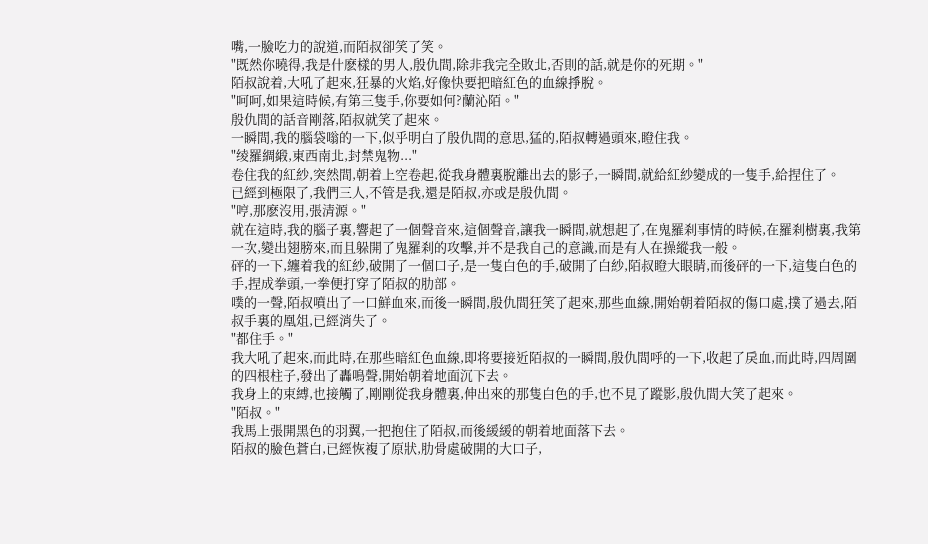嘴,一臉吃力的說道,而陌叔卻笑了笑。
"既然你曉得,我是什麽樣的男人,殷仇間,除非我完全敗北,否則的話,就是你的死期。"
陌叔說着,大吼了起來,狂暴的火焰,好像快要把暗紅色的血線掙脫。
"呵呵,如果這時候,有第三隻手,你要如何?蘭沁陌。"
殷仇間的話音剛落,陌叔就笑了起來。
一瞬間,我的腦袋嗡的一下,似乎明白了殷仇間的意思,猛的,陌叔轉過頭來,瞪住我。
"绫羅綢緞,東西南北,封禁鬼物..."
卷住我的紅紗,突然間,朝着上空卷起,從我身體裏脫離出去的影子,一瞬間,就給紅紗變成的一隻手,給捏住了。
已經到極限了,我們三人,不管是我,還是陌叔,亦或是殷仇間。
"哼,那麽沒用,張清源。"
就在這時,我的腦子裏,響起了一個聲音來,這個聲音,讓我一瞬間,就想起了,在鬼羅刹事情的時候,在羅刹樹裏,我第一次,變出翅膀來,而且躲開了鬼羅刹的攻擊,并不是我自己的意識,而是有人在操縱我一般。
砰的一下,纏着我的紅紗,破開了一個口子,是一隻白色的手,破開了白紗,陌叔瞪大眼睛,而後砰的一下,這隻白色的手,捏成拳頭,一拳便打穿了陌叔的肋部。
噗的一聲,陌叔噴出了一口鮮血來,而後一瞬間,殷仇間狂笑了起來,那些血線,開始朝着陌叔的傷口處,撲了過去,陌叔手裏的凰俎,已經消失了。
"都住手。"
我大吼了起來,而此時,在那些暗紅色血線,即将要接近陌叔的一瞬間,殷仇間呼的一下,收起了戾血,而此時,四周圍的四根柱子,發出了轟鳴聲,開始朝着地面沉下去。
我身上的束縛,也接觸了,剛剛從我身體裏,伸出來的那隻白色的手,也不見了蹤影,殷仇間大笑了起來。
"陌叔。"
我馬上張開黑色的羽翼,一把抱住了陌叔,而後緩緩的朝着地面落下去。
陌叔的臉色蒼白,已經恢複了原狀,肋骨處破開的大口子,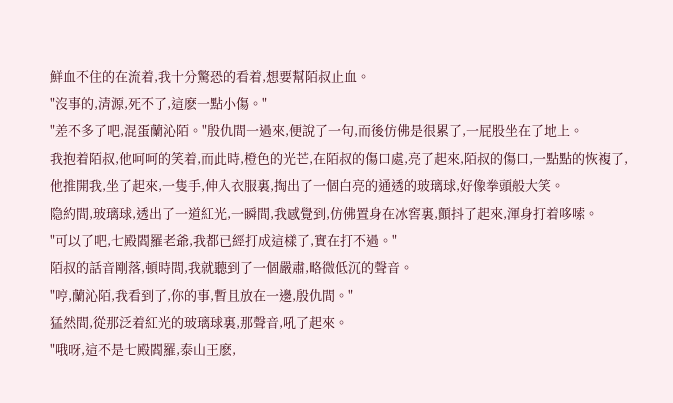鮮血不住的在流着,我十分驚恐的看着,想要幫陌叔止血。
"沒事的,清源,死不了,這麽一點小傷。"
"差不多了吧,混蛋蘭沁陌。"殷仇間一過來,便說了一句,而後仿佛是很累了,一屁股坐在了地上。
我抱着陌叔,他呵呵的笑着,而此時,橙色的光芒,在陌叔的傷口處,亮了起來,陌叔的傷口,一點點的恢複了,他推開我,坐了起來,一隻手,伸入衣服裏,掏出了一個白亮的通透的玻璃球,好像拳頭般大笑。
隐約間,玻璃球,透出了一道紅光,一瞬間,我感覺到,仿佛置身在冰窖裏,顫抖了起來,渾身打着哆嗦。
"可以了吧,七殿閻羅老爺,我都已經打成這樣了,實在打不過。"
陌叔的話音剛落,頓時間,我就聽到了一個嚴肅,略微低沉的聲音。
"哼,蘭沁陌,我看到了,你的事,暫且放在一邊,殷仇間。"
猛然間,從那泛着紅光的玻璃球裏,那聲音,吼了起來。
"哦呀,這不是七殿閻羅,泰山王麽,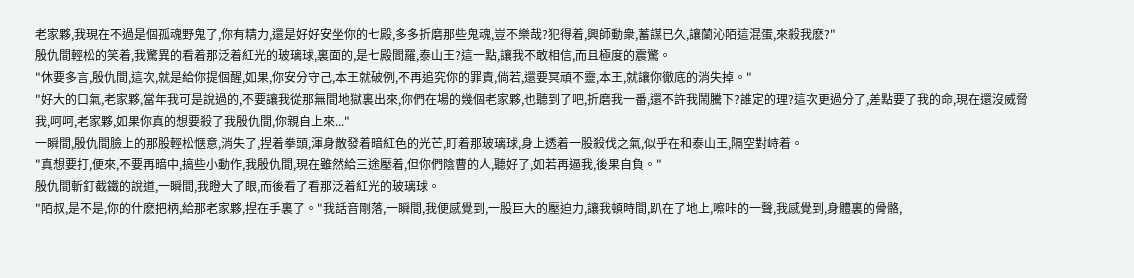老家夥,我現在不過是個孤魂野鬼了,你有精力,還是好好安坐你的七殿,多多折磨那些鬼魂,豈不樂哉?犯得着,興師動衆,蓄謀已久,讓蘭沁陌這混蛋,來殺我麽?"
殷仇間輕松的笑着,我驚異的看着那泛着紅光的玻璃球,裏面的,是七殿閻羅,泰山王?這一點,讓我不敢相信,而且極度的震驚。
"休要多言,殷仇間,這次,就是給你提個醒,如果,你安分守己,本王就破例,不再追究你的罪責,倘若,還要冥頑不靈,本王,就讓你徹底的消失掉。"
"好大的口氣,老家夥,當年我可是說過的,不要讓我從那無間地獄裏出來,你們在場的幾個老家夥,也聽到了吧,折磨我一番,還不許我鬧騰下?誰定的理?這次更過分了,差點要了我的命,現在還沒威脅我,呵呵,老家夥,如果你真的想要殺了我殷仇間,你親自上來..."
一瞬間,殷仇間臉上的那股輕松惬意,消失了,捏着拳頭,渾身散發着暗紅色的光芒,盯着那玻璃球,身上透着一股殺伐之氣,似乎在和泰山王,隔空對峙着。
"真想要打,便來,不要再暗中,搞些小動作,我殷仇間,現在雖然給三途壓着,但你們陰曹的人,聽好了,如若再逼我,後果自負。"
殷仇間斬釘截鐵的說道,一瞬間,我瞪大了眼,而後看了看那泛着紅光的玻璃球。
"陌叔,是不是,你的什麽把柄,給那老家夥,捏在手裏了。"我話音剛落,一瞬間,我便感覺到,一股巨大的壓迫力,讓我頓時間,趴在了地上,嚓咔的一聲,我感覺到,身體裏的骨骼,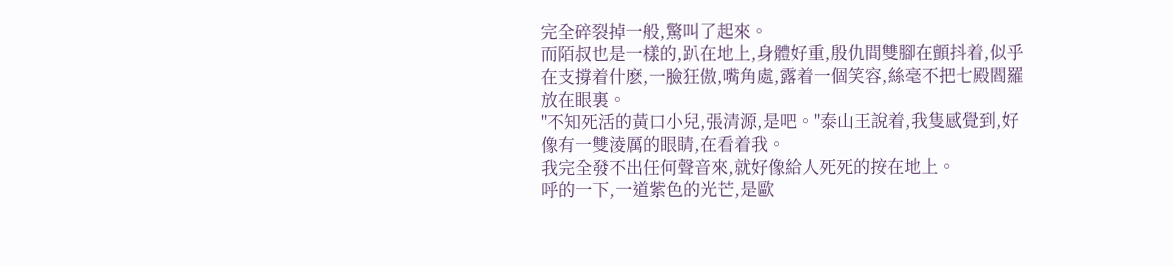完全碎裂掉一般,驚叫了起來。
而陌叔也是一樣的,趴在地上,身體好重,殷仇間雙腳在顫抖着,似乎在支撐着什麽,一臉狂傲,嘴角處,露着一個笑容,絲毫不把七殿閻羅放在眼裏。
"不知死活的黃口小兒,張清源,是吧。"泰山王說着,我隻感覺到,好像有一雙淩厲的眼睛,在看着我。
我完全發不出任何聲音來,就好像給人死死的按在地上。
呼的一下,一道紫色的光芒,是歐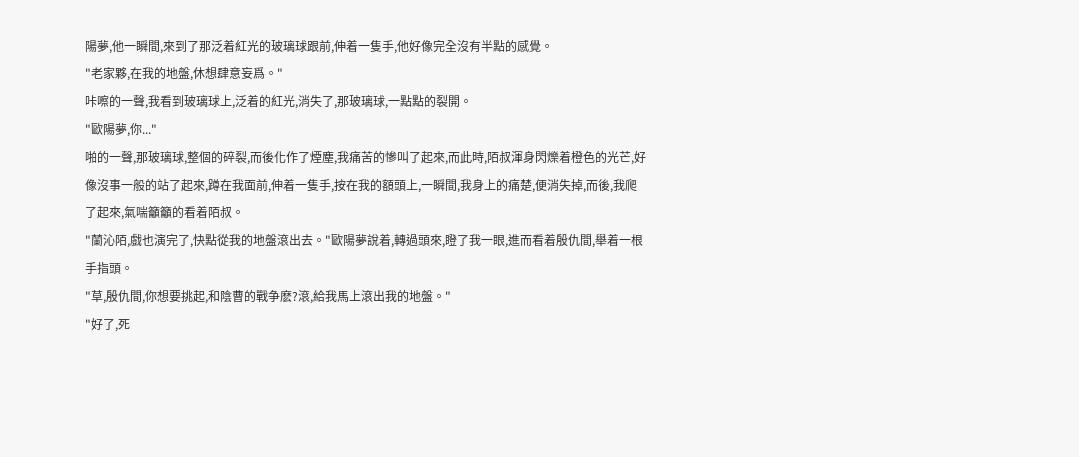陽夢,他一瞬間,來到了那泛着紅光的玻璃球跟前,伸着一隻手,他好像完全沒有半點的感覺。
"老家夥,在我的地盤,休想肆意妄爲。"
咔嚓的一聲,我看到玻璃球上,泛着的紅光,消失了,那玻璃球,一點點的裂開。
"歐陽夢,你..."
啪的一聲,那玻璃球,整個的碎裂,而後化作了煙塵,我痛苦的慘叫了起來,而此時,陌叔渾身閃爍着橙色的光芒,好像沒事一般的站了起來,蹲在我面前,伸着一隻手,按在我的額頭上,一瞬間,我身上的痛楚,便消失掉,而後,我爬了起來,氣喘籲籲的看着陌叔。
"蘭沁陌,戲也演完了,快點從我的地盤滾出去。"歐陽夢說着,轉過頭來,瞪了我一眼,進而看着殷仇間,舉着一根手指頭。
"草,殷仇間,你想要挑起,和陰曹的戰争麽?滾,給我馬上滾出我的地盤。"
"好了,死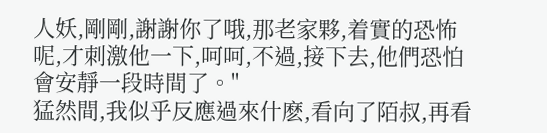人妖,剛剛,謝謝你了哦,那老家夥,着實的恐怖呢,才刺激他一下,呵呵,不過,接下去,他們恐怕會安靜一段時間了。"
猛然間,我似乎反應過來什麽,看向了陌叔,再看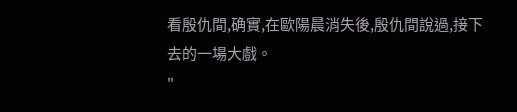看殷仇間,确實,在歐陽晨消失後,殷仇間說過,接下去的一場大戲。
"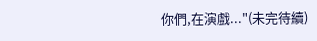你們,在演戲..."(未完待續)